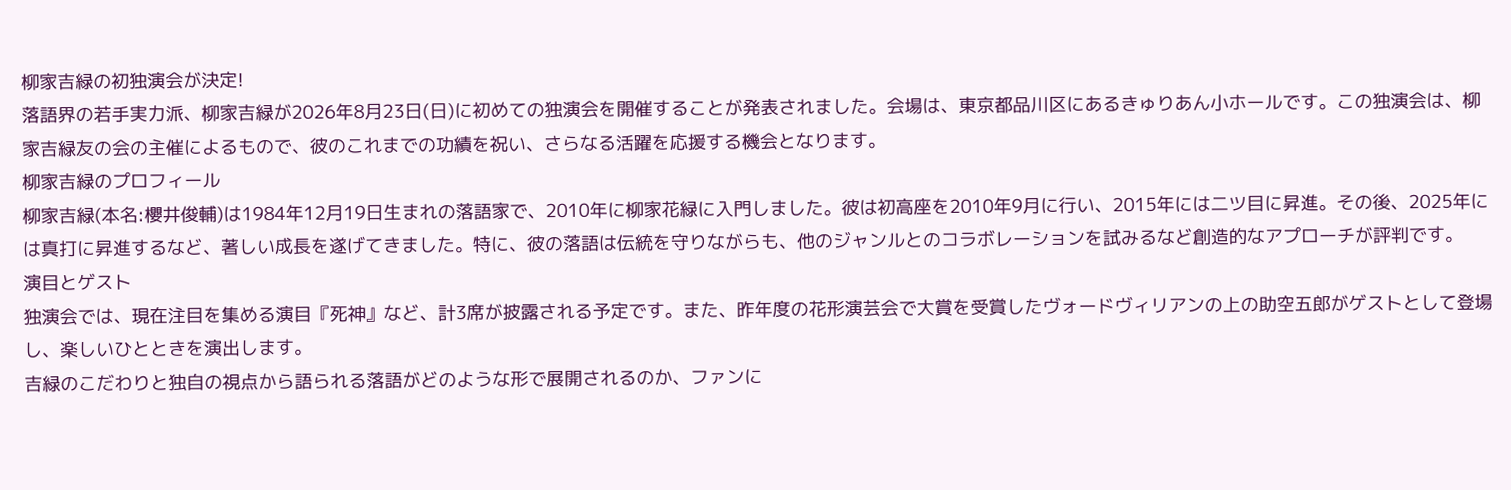柳家吉緑の初独演会が決定!
落語界の若手実力派、柳家吉緑が2026年8月23日(日)に初めての独演会を開催することが発表されました。会場は、東京都品川区にあるきゅりあん小ホールです。この独演会は、柳家吉緑友の会の主催によるもので、彼のこれまでの功績を祝い、さらなる活躍を応援する機会となります。
柳家吉緑のプロフィール
柳家吉緑(本名:櫻井俊輔)は1984年12月19日生まれの落語家で、2010年に柳家花緑に入門しました。彼は初高座を2010年9月に行い、2015年には二ツ目に昇進。その後、2025年には真打に昇進するなど、著しい成長を遂げてきました。特に、彼の落語は伝統を守りながらも、他のジャンルとのコラボレーションを試みるなど創造的なアプローチが評判です。
演目とゲスト
独演会では、現在注目を集める演目『死神』など、計3席が披露される予定です。また、昨年度の花形演芸会で大賞を受賞したヴォードヴィリアンの上の助空五郎がゲストとして登場し、楽しいひとときを演出します。
吉緑のこだわりと独自の視点から語られる落語がどのような形で展開されるのか、ファンに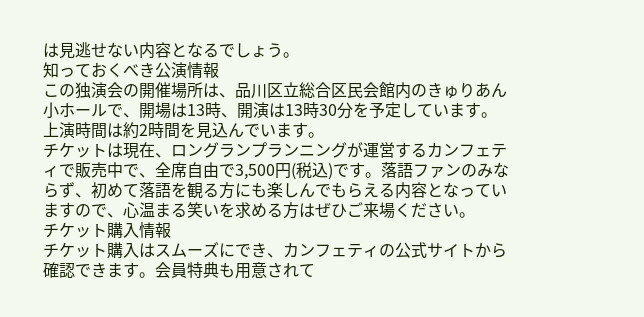は見逃せない内容となるでしょう。
知っておくべき公演情報
この独演会の開催場所は、品川区立総合区民会館内のきゅりあん小ホールで、開場は13時、開演は13時30分を予定しています。上演時間は約2時間を見込んでいます。
チケットは現在、ロングランプランニングが運営するカンフェティで販売中で、全席自由で3,500円(税込)です。落語ファンのみならず、初めて落語を観る方にも楽しんでもらえる内容となっていますので、心温まる笑いを求める方はぜひご来場ください。
チケット購入情報
チケット購入はスムーズにでき、カンフェティの公式サイトから確認できます。会員特典も用意されて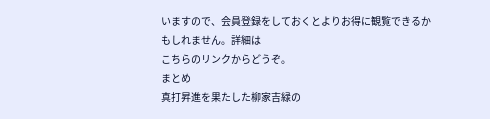いますので、会員登録をしておくとよりお得に観覧できるかもしれません。詳細は
こちらのリンクからどうぞ。
まとめ
真打昇進を果たした柳家吉緑の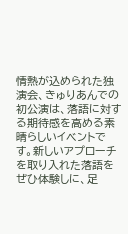情熱が込められた独演会、きゅりあんでの初公演は、落語に対する期待感を高める素晴らしいイベントです。新しいアプローチを取り入れた落語をぜひ体験しに、足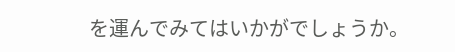を運んでみてはいかがでしょうか。